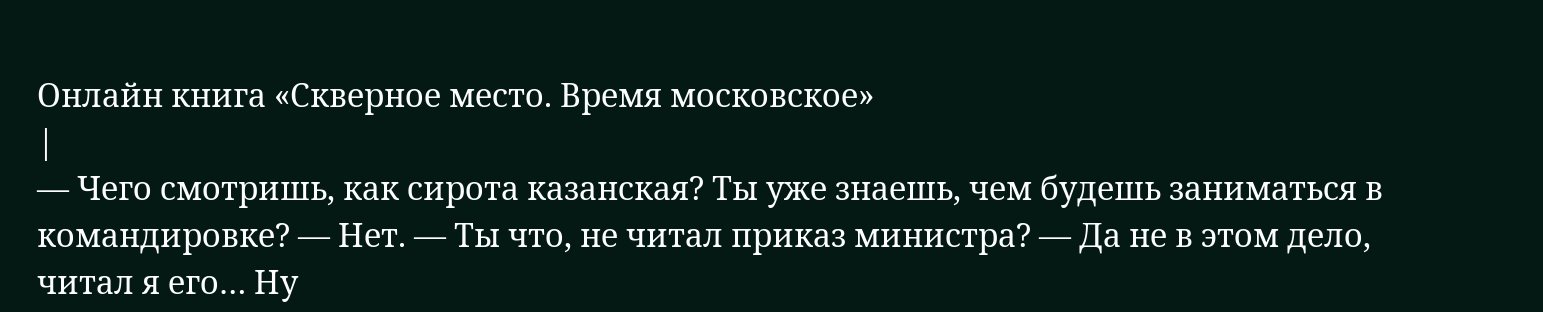Онлайн книга «Скверное место. Время московское»
|
— Чего смотришь, как сирота казанская? Ты уже знаешь, чем будешь заниматься в командировке? — Нет. — Ты что, не читал приказ министра? — Да не в этом дело, читал я его… Ну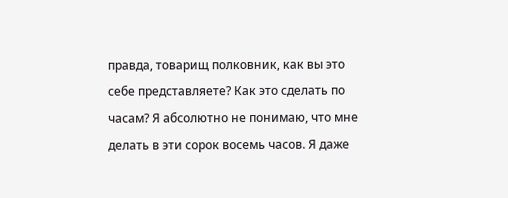правда, товарищ полковник, как вы это себе представляете? Как это сделать по часам? Я абсолютно не понимаю, что мне делать в эти сорок восемь часов. Я даже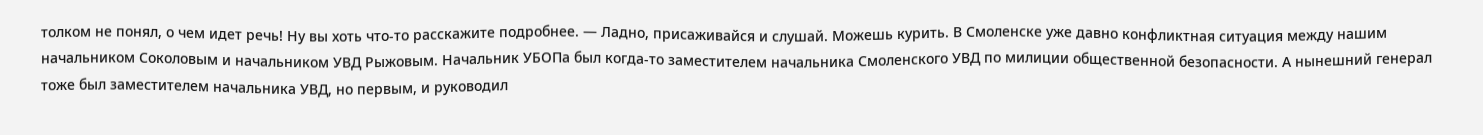толком не понял, о чем идет речь! Ну вы хоть что-то расскажите подробнее. — Ладно, присаживайся и слушай. Можешь курить. В Смоленске уже давно конфликтная ситуация между нашим начальником Соколовым и начальником УВД Рыжовым. Начальник УБОПа был когда-то заместителем начальника Смоленского УВД по милиции общественной безопасности. А нынешний генерал тоже был заместителем начальника УВД, но первым, и руководил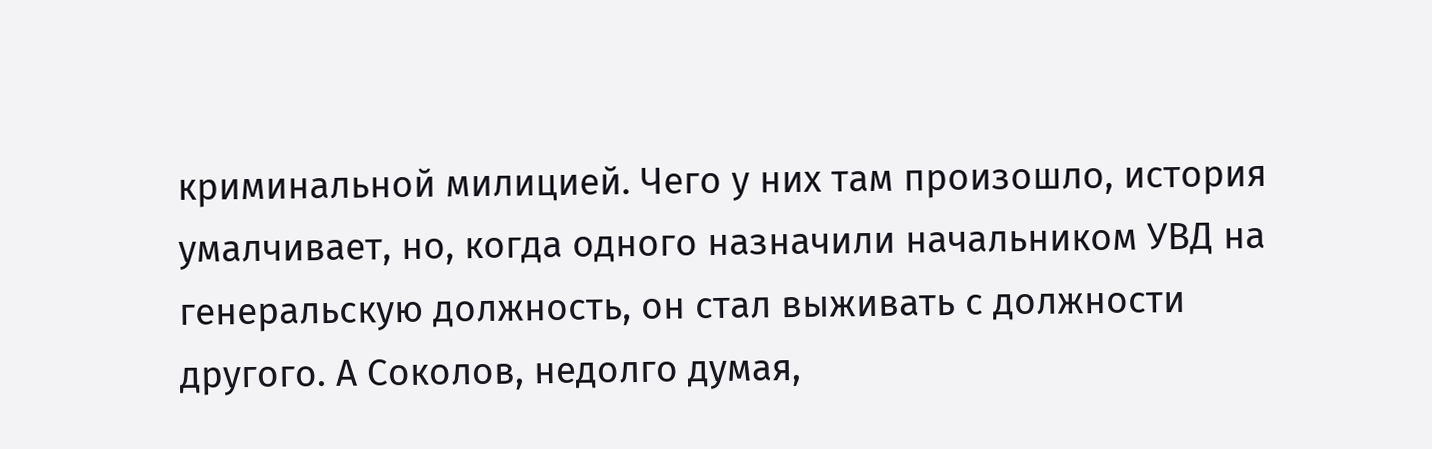криминальной милицией. Чего у них там произошло, история умалчивает, но, когда одного назначили начальником УВД на генеральскую должность, он стал выживать с должности другого. А Соколов, недолго думая,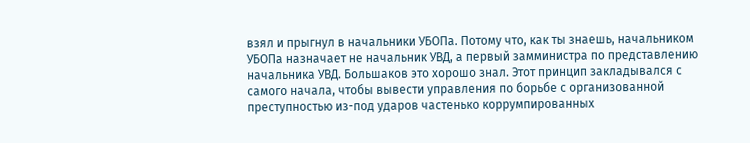взял и прыгнул в начальники УБОПа. Потому что, как ты знаешь, начальником УБОПа назначает не начальник УВД, а первый замминистра по представлению начальника УВД. Большаков это хорошо знал. Этот принцип закладывался с самого начала, чтобы вывести управления по борьбе с организованной преступностью из-под ударов частенько коррумпированных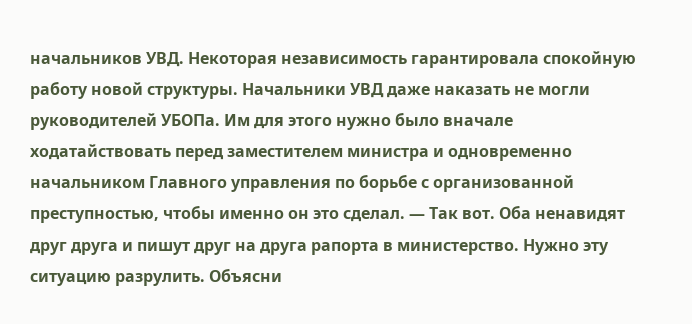начальников УВД. Некоторая независимость гарантировала спокойную работу новой структуры. Начальники УВД даже наказать не могли руководителей УБОПа. Им для этого нужно было вначале ходатайствовать перед заместителем министра и одновременно начальником Главного управления по борьбе с организованной преступностью, чтобы именно он это сделал. — Так вот. Оба ненавидят друг друга и пишут друг на друга рапорта в министерство. Нужно эту ситуацию разрулить. Объясни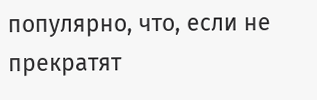популярно, что, если не прекратят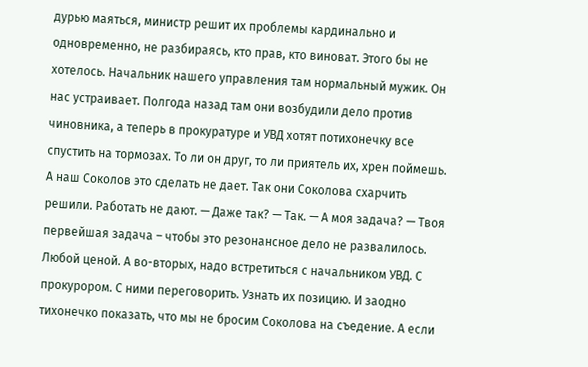дурью маяться, министр решит их проблемы кардинально и одновременно, не разбираясь, кто прав, кто виноват. Этого бы не хотелось. Начальник нашего управления там нормальный мужик. Он нас устраивает. Полгода назад там они возбудили дело против чиновника, а теперь в прокуратуре и УВД хотят потихонечку все спустить на тормозах. То ли он друг, то ли приятель их, хрен поймешь. А наш Соколов это сделать не дает. Так они Соколова схарчить решили. Работать не дают. — Даже так? — Так. — А моя задача? — Твоя первейшая задача – чтобы это резонансное дело не развалилось. Любой ценой. А во-вторых, надо встретиться с начальником УВД. С прокурором. С ними переговорить. Узнать их позицию. И заодно тихонечко показать, что мы не бросим Соколова на съедение. А если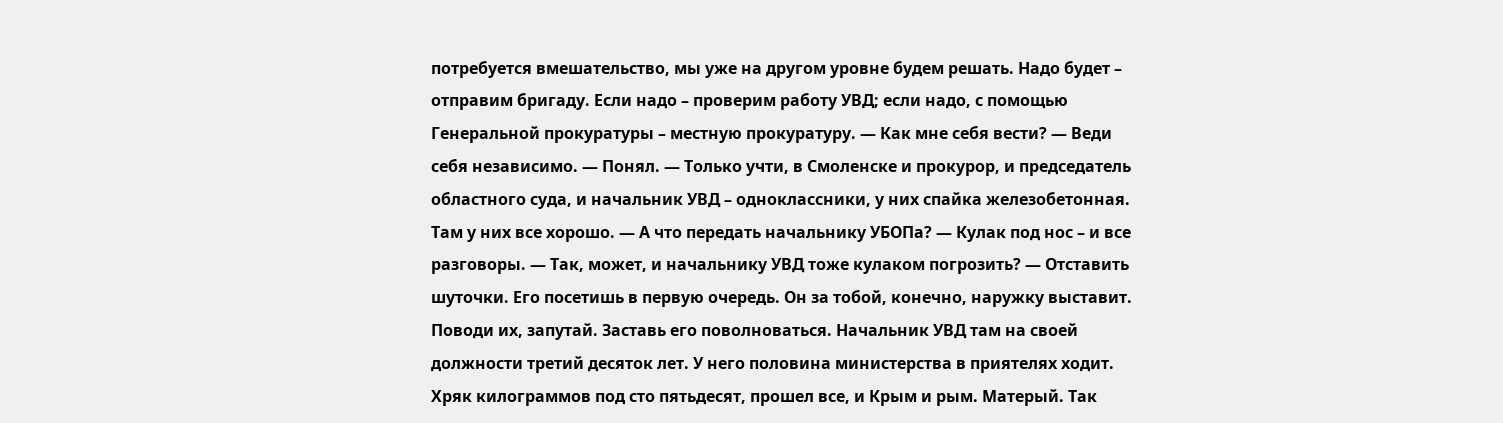потребуется вмешательство, мы уже на другом уровне будем решать. Надо будет – отправим бригаду. Если надо – проверим работу УВД; если надо, с помощью Генеральной прокуратуры – местную прокуратуру. — Как мне себя вести? — Веди себя независимо. — Понял. — Только учти, в Смоленске и прокурор, и председатель областного суда, и начальник УВД – одноклассники, у них спайка железобетонная. Там у них все хорошо. — А что передать начальнику УБОПа? — Кулак под нос – и все разговоры. — Так, может, и начальнику УВД тоже кулаком погрозить? — Отставить шуточки. Его посетишь в первую очередь. Он за тобой, конечно, наружку выставит. Поводи их, запутай. Заставь его поволноваться. Начальник УВД там на своей должности третий десяток лет. У него половина министерства в приятелях ходит. Хряк килограммов под сто пятьдесят, прошел все, и Крым и рым. Матерый. Так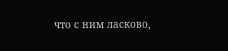что с ним ласково,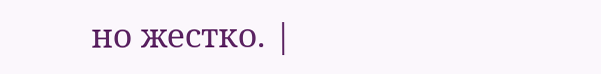но жестко. |